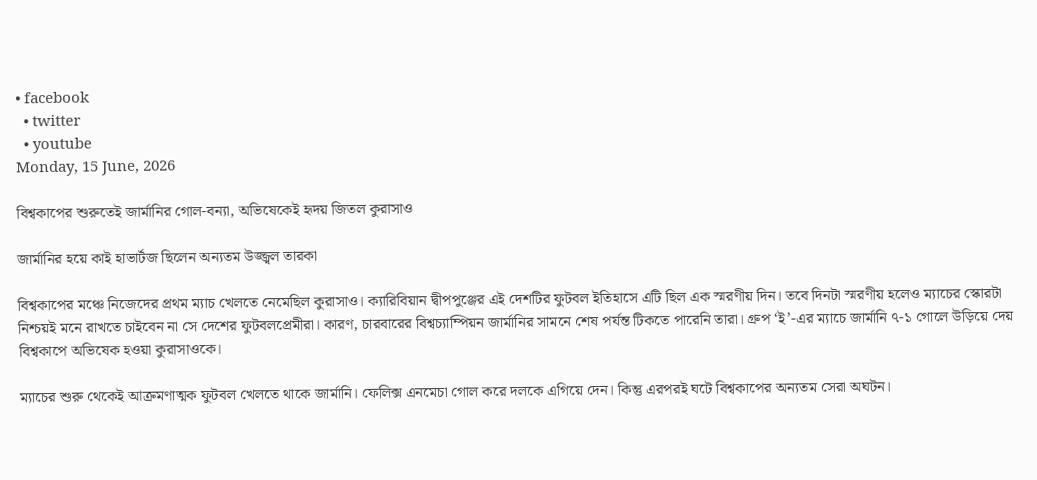• facebook
  • twitter
  • youtube
Monday, 15 June, 2026

বিশ্বকাপের শুরুতেই জার্মানির গোল-বন্যা, অভিষেকেই হৃদয় জিতল কুরাসাও

জার্মানির হয়ে কাই হাভার্টজ ছিলেন অন্যতম উজ্জ্বল তারকা

বিশ্বকাপের মঞ্চে নিজেদের প্রথম ম্যাচ খেলতে নেমেছিল কুরাসাও। ক্যারিবিয়ান দ্বীপপুঞ্জের এই দেশটির ফুটবল ইতিহাসে এটি ছিল এক স্মরণীয় দিন। তবে দিনটা স্মরণীয় হলেও ম্যাচের স্কোরটা নিশ্চয়ই মনে রাখতে চাইবেন না সে দেশের ফুটবলপ্রেমীরা। কারণ, চারবারের বিশ্বচ্যাম্পিয়ন জার্মানির সামনে শেষ পর্যন্ত টিকতে পারেনি তারা। গ্রুপ ‘ই’-এর ম্যাচে জার্মানি ৭-১ গোলে উড়িয়ে দেয় বিশ্বকাপে অভিষেক হওয়া কুরাসাওকে।

ম্যাচের শুরু থেকেই আক্রমণাত্মক ফুটবল খেলতে থাকে জার্মানি। ফেলিক্স এনমেচা গোল করে দলকে এগিয়ে দেন। কিন্তু এরপরই ঘটে বিশ্বকাপের অন্যতম সেরা অঘটন।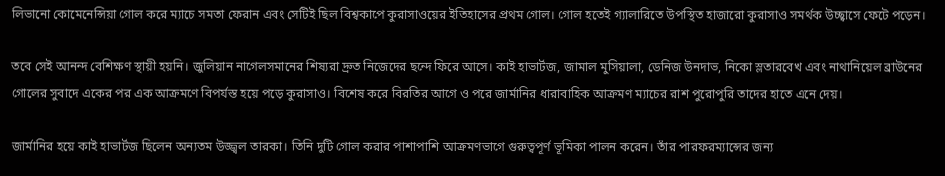লিভানো কোমেনেন্সিয়া গোল করে ম্যাচে সমতা ফেরান এবং সেটিই ছিল বিশ্বকাপে কুরাসাওয়ের ইতিহাসের প্রথম গোল। গোল হতেই গ্যালারিতে উপস্থিত হাজারো কুরাসাও সমর্থক উচ্ছ্বাসে ফেটে পড়েন।

তবে সেই আনন্দ বেশিক্ষণ স্থায়ী হয়নি। জুলিয়ান নাগেলসমানের শিষ্যরা দ্রুত নিজেদের ছন্দে ফিরে আসে। কাই হাভার্টজ, জামাল মুসিয়ালা, ডেনিজ উনদাভ, নিকো স্লতারবেখ এবং নাথানিয়েল ব্রাউনের গোলের সুবাদে একের পর এক আক্রমণে বিপর্যস্ত হয়ে পড়ে কুরাসাও। বিশেষ করে বিরতির আগে ও পরে জার্মানির ধারাবাহিক আক্রমণ ম্যাচের রাশ পুরোপুরি তাদের হাতে এনে দেয়।

জার্মানির হয়ে কাই হাভার্টজ ছিলেন অন্যতম উজ্জ্বল তারকা। তিনি দুটি গোল করার পাশাপাশি আক্রমণভাগে গুরুত্বপূর্ণ ভূমিকা পালন করেন। তাঁর পারফরম্যান্সের জন্য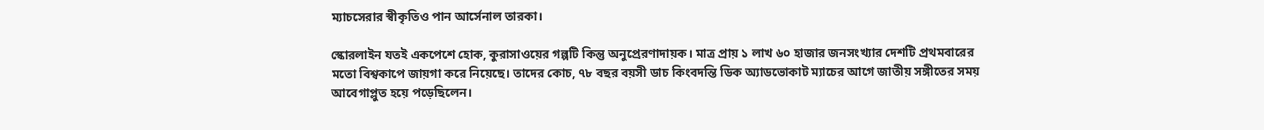ম্যাচসেরার স্বীকৃতিও পান আর্সেনাল তারকা।

স্কোরলাইন যতই একপেশে হোক, কুরাসাওয়ের গল্পটি কিন্তু অনুপ্রেরণাদায়ক। মাত্র প্রায় ১ লাখ ৬০ হাজার জনসংখ্যার দেশটি প্রথমবারের মতো বিশ্বকাপে জায়গা করে নিয়েছে। তাদের কোচ, ৭৮ বছর বয়সী ডাচ কিংবদন্তি ডিক অ্যাডভোকাট ম্যাচের আগে জাতীয় সঙ্গীতের সময় আবেগাপ্লুত হয়ে পড়েছিলেন।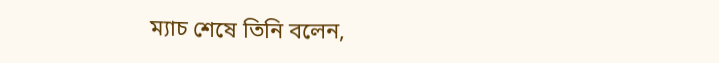ম্যাচ শেষে তিনি বলেন,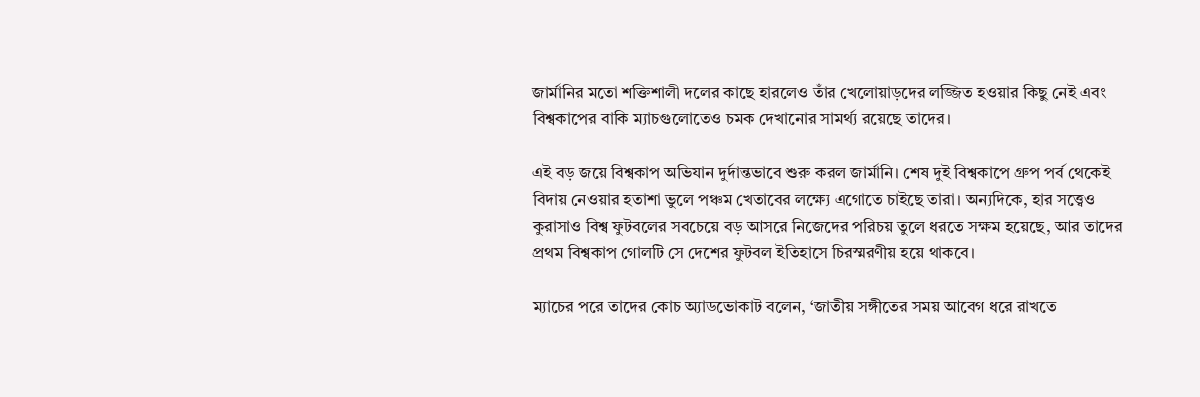জার্মানির মতো শক্তিশালী দলের কাছে হারলেও তাঁর খেলোয়াড়দের লজ্জিত হওয়ার কিছু নেই এবং বিশ্বকাপের বাকি ম্যাচগুলোতেও চমক দেখানোর সামর্থ্য রয়েছে তাদের।

এই বড় জয়ে বিশ্বকাপ অভিযান দুর্দান্তভাবে শুরু করল জার্মানি। শেষ দুই বিশ্বকাপে গ্রুপ পর্ব থেকেই বিদায় নেওয়ার হতাশা ভুলে পঞ্চম খেতাবের লক্ষ্যে এগোতে চাইছে তারা। অন্যদিকে, হার সত্ত্বেও কুরাসাও বিশ্ব ফুটবলের সবচেয়ে বড় আসরে নিজেদের পরিচয় তুলে ধরতে সক্ষম হয়েছে, আর তাদের প্রথম বিশ্বকাপ গোলটি সে দেশের ফুটবল ইতিহাসে চিরস্মরণীয় হয়ে থাকবে।

ম্যাচের পরে তাদের কোচ অ্যাডভোকাট বলেন, ‘জাতীয় সঙ্গীতের সময় আবেগ ধরে রাখতে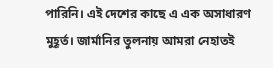পারিনি। এই দেশের কাছে এ এক অসাধারণ মুহূর্ত। জার্মানির তুলনায় আমরা নেহাতই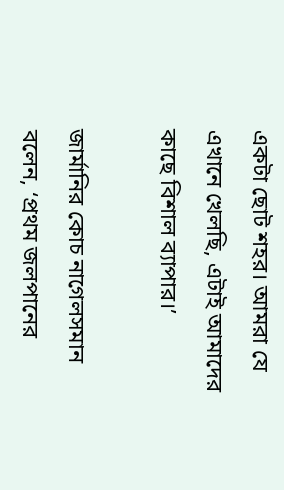একটা ছোট শহর। আমরা যে এখানে খেলছি, এটাই আমাদের কাছে বিশাল ব্যাপার।’

জার্মানির কোচ নাগেলসমান বলেন, ‘প্রথম জলপানের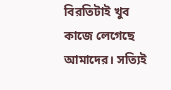বিরতিটাই খুব কাজে লেগেছে আমাদের। সত্যিই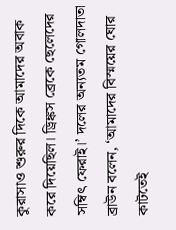কুরাসাও শুরুর দিকে আমাদের অবাক করে দিয়েছিল। ড্রিঙ্কস ব্রেকে ছেলেদের সম্বিৎ ফেরাই।’ দলের অন্যতম গোলদাতা ব্রাউন বলেন, ‘আমাদের বিস্ময়ের ঘোর কাটতেই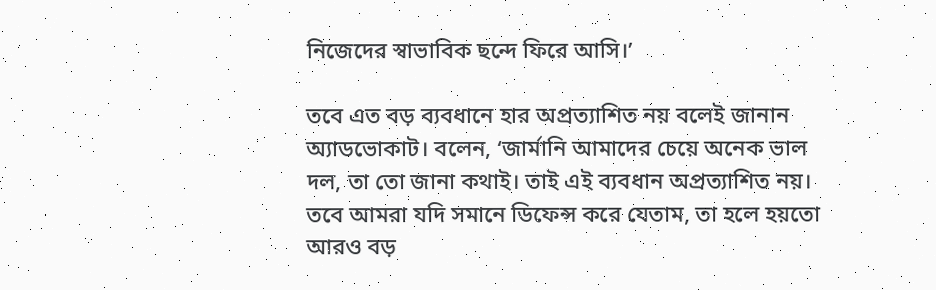নিজেদের স্বাভাবিক ছন্দে ফিরে আসি।’

তবে এত বড় ব্যবধানে হার অপ্রত্যাশিত নয় বলেই জানান অ্যাডভোকাট। বলেন, ‘জার্মানি আমাদের চেয়ে অনেক ভাল দল, তা তো জানা কথাই। তাই এই ব্যবধান অপ্রত্যাশিত নয়। তবে আমরা যদি সমানে ডিফেন্স করে যেতাম, তা হলে হয়তো আরও বড়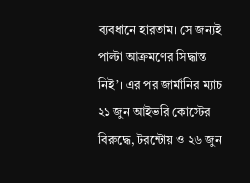ব্যবধানে হারতাম। সে জন্যই পাল্টা আক্রমণের সিদ্ধান্ত নিই’। এর পর জার্মানির ম্যাচ ২১ জুন আইভরি কোস্টের বিরুদ্ধে, টরন্টোয় ও ২৬ জুন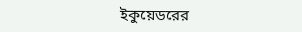ইকুয়েডরের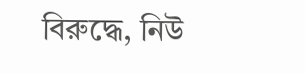বিরুদ্ধে, নিউ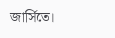জার্সিতে।